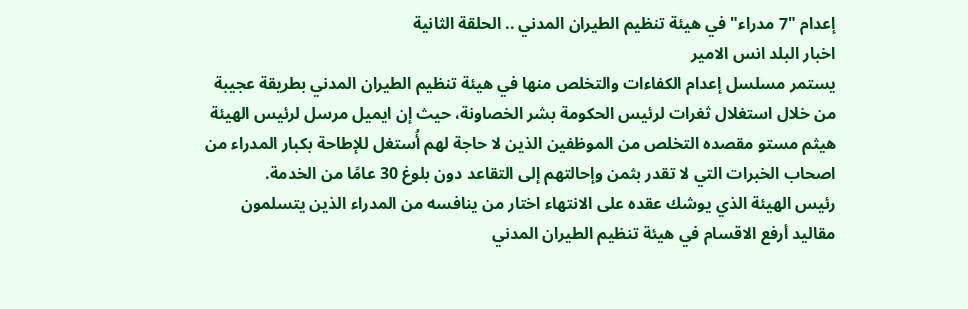إعدام "7 مدراء" في هيئة تنظيم الطيران المدني .. الحلقة الثانية
اخبار البلد انس الامير
يستمر مسلسل إعدام الكفاءات والتخلص منها في هيئة تنظيم الطيران المدني بطريقة عجيبة من خلال استغلال ثغرات لرئيس الحكومة بشر الخصاونة، حيث إن ايميل مرسل لرئيس الهيئة هيثم مستو مقصده التخلص من الموظفين الذين لا حاجة لهم أُستغل للإطاحة بكبار المدراء من اصحاب الخبرات التي لا تقدر بثمن وإحالتهم إلى التقاعد دون بلوغ 30 عامًا من الخدمة.
رئيس الهيئة الذي يوشك عقده على الانتهاء اختار من ينافسه من المدراء الذين يتسلمون مقاليد أرفع الاقسام في هيئة تنظيم الطيران المدني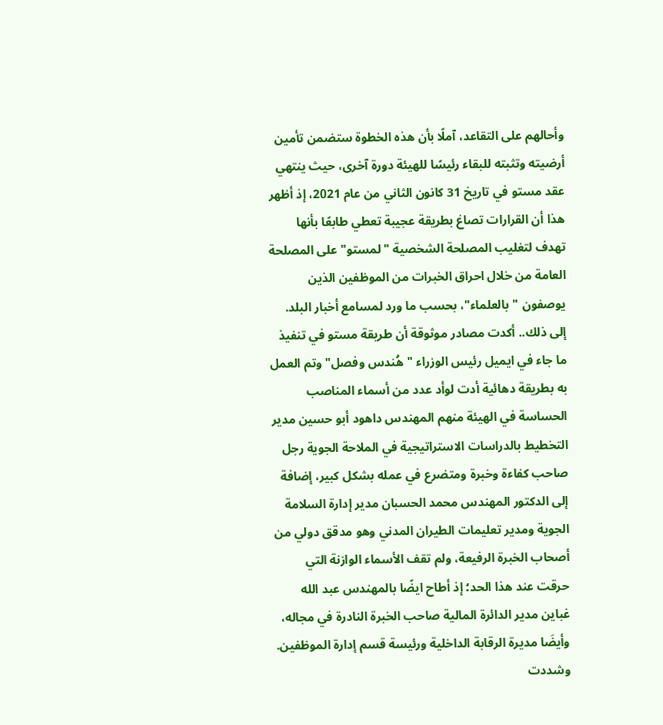وأحالهم على التقاعد، آملًا بأن هذه الخطوة ستضمن تأمين أرضيته وتثبته للبقاء رئيسًا للهيئة دورة آخرى، حيث ينتهي عقد مستو في تاريخ 31 كانون الثاني من عام 2021، إذ أظهر هذا أن القرارات تصاغ بطريقة عجيبة تعطي طابعًا بأنها تهدف لتغليب المصلحة الشخصية "لمستو" على المصلحة العامة من خلال احراق الخبرات من الموظفين الذين يوصفون "بالعلماء"، بحسب ما ورد لمسامع أخبار البلد.
إلى ذلك.. أكدت مصادر موثوقة أن طريقة مستو في تنفيذ ما جاء في ايميل رئيس الوزراء "هُندس وفصل" وتم العمل به بطريقة دهائية أدت لوأد عدد من أسماء المناصب الحساسة في الهيئة منهم المهندس داهود أبو حسين مدير التخطيط بالدراسات الاستراتيجية في الملاحة الجوية رجل صاحب كفاءة وخبرة ومتضرع في عمله بشكل كبير، إضافة إلى الدكتور المهندس محمد الحسبان مدير إدارة السلامة الجوية ومدير تعليمات الطيران المدني وهو مدقق دولي من أصحاب الخبرة الرفيعة، ولم تقف الأسماء الوازنة التي حرقت عند هذا الحد؛ إذ أطاح ايضًا بالمهندس عبد الله غباين مدير الدائرة المالية صاحب الخبرة النادرة في مجاله، وأيضَا مديرة الرقابة الداخلية ورئيسة قسم إدارة الموظفين.
وشددت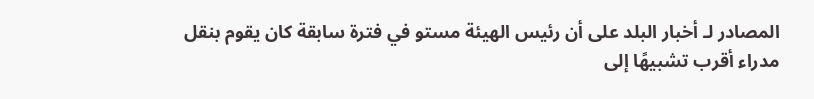المصادر لـ أخبار البلد على أن رئيس الهيئة مستو في فترة سابقة كان يقوم بنقل مدراء أقرب تشبيهًا إلى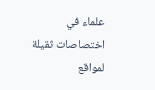علماء في اختصاصات ثقيلة لمواقع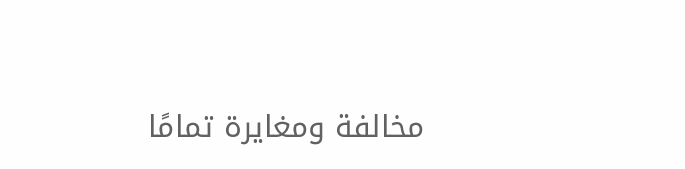مخالفة ومغايرة تمامًا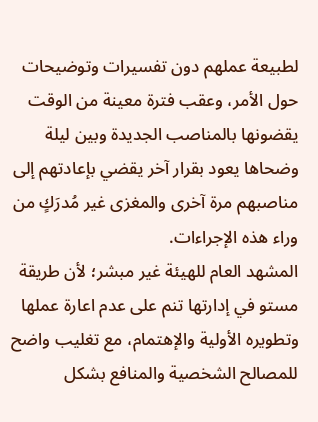لطبيعة عملهم دون تفسيرات وتوضيحات حول الأمر، وعقب فترة معينة من الوقت يقضونها بالمناصب الجديدة وبين ليلة وضحاها يعود بقرار آخر يقضي بإعادتهم إلى مناصبهم مرة آخرى والمغزى غير مُدرَكٍ من وراء هذه الإجراءات.
المشهد العام للهيئة غير مبشر؛ لأن طريقة مستو في إدارتها تنم على عدم اعارة عملها وتطويره الأولية والإهتمام، مع تغليب واضح للمصالح الشخصية والمنافع بشكل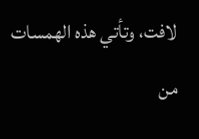لافت، وتأتي هذه الهمسات من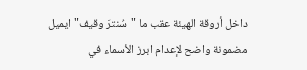داخل أروقة الهيئة عقب ما "سُنترَ وقيف" ايميل مضمونة واضح لإعدام ابرز الأسماء في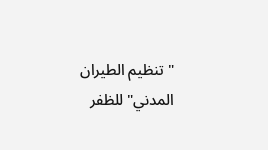"تنظيم الطيران المدني" للظفر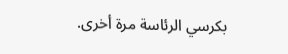بكرسي الرئاسة مرة أخرى.